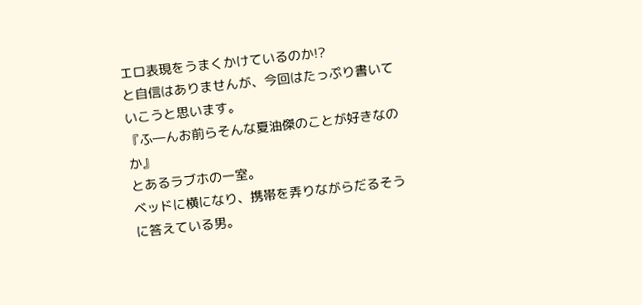エロ表現をうまくかけているのか!?
と自信はありませんが、今回はたっぷり書いていこうと思います。
『ふ―んお前らそんな夏油傑のことが好きなのか』
とあるラブホの一室。
ベッドに横になり、携帯を弄りながらだるそうに答えている男。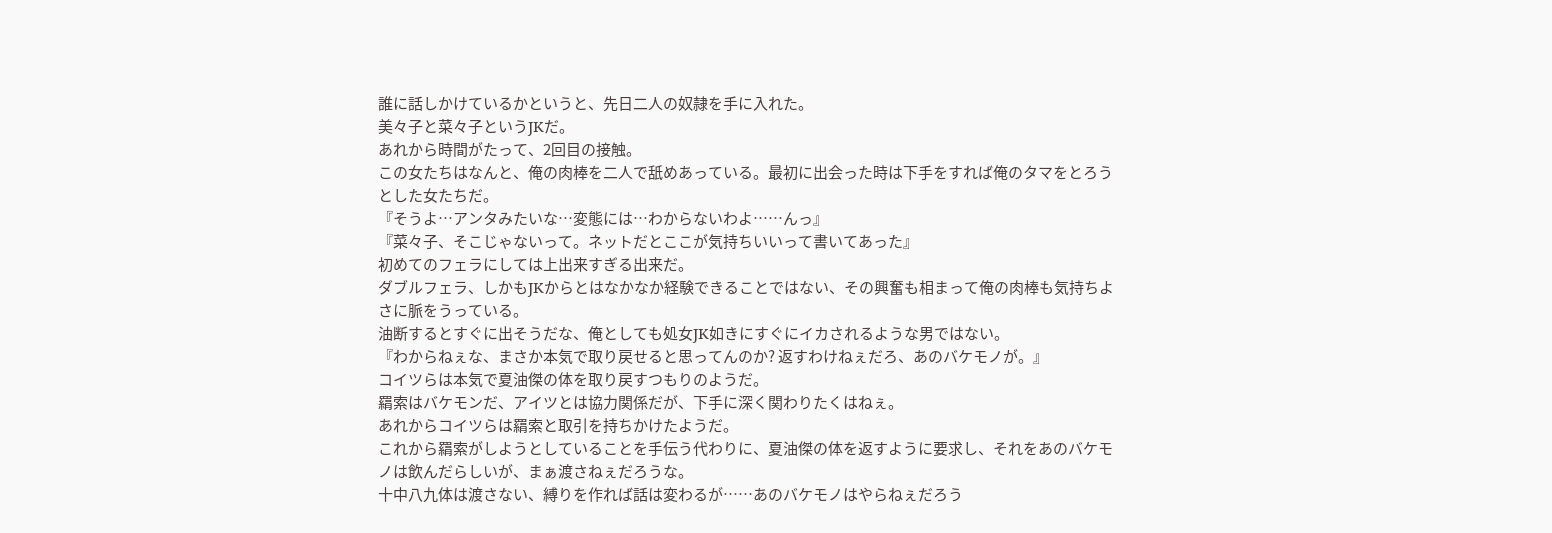誰に話しかけているかというと、先日二人の奴隷を手に入れた。
美々子と菜々子というJKだ。
あれから時間がたって、2回目の接触。
この女たちはなんと、俺の肉棒を二人で舐めあっている。最初に出会った時は下手をすれば俺のタマをとろうとした女たちだ。
『そうよ…アンタみたいな…変態には…わからないわよ……んっ』
『菜々子、そこじゃないって。ネットだとここが気持ちいいって書いてあった』
初めてのフェラにしては上出来すぎる出来だ。
ダブルフェラ、しかもJKからとはなかなか経験できることではない、その興奮も相まって俺の肉棒も気持ちよさに脈をうっている。
油断するとすぐに出そうだな、俺としても処女JK如きにすぐにイカされるような男ではない。
『わからねぇな、まさか本気で取り戻せると思ってんのか? 返すわけねぇだろ、あのバケモノが。』
コイツらは本気で夏油傑の体を取り戻すつもりのようだ。
羂索はバケモンだ、アイツとは協力関係だが、下手に深く関わりたくはねぇ。
あれからコイツらは羂索と取引を持ちかけたようだ。
これから羂索がしようとしていることを手伝う代わりに、夏油傑の体を返すように要求し、それをあのバケモノは飲んだらしいが、まぁ渡さねぇだろうな。
十中八九体は渡さない、縛りを作れば話は変わるが……あのバケモノはやらねぇだろう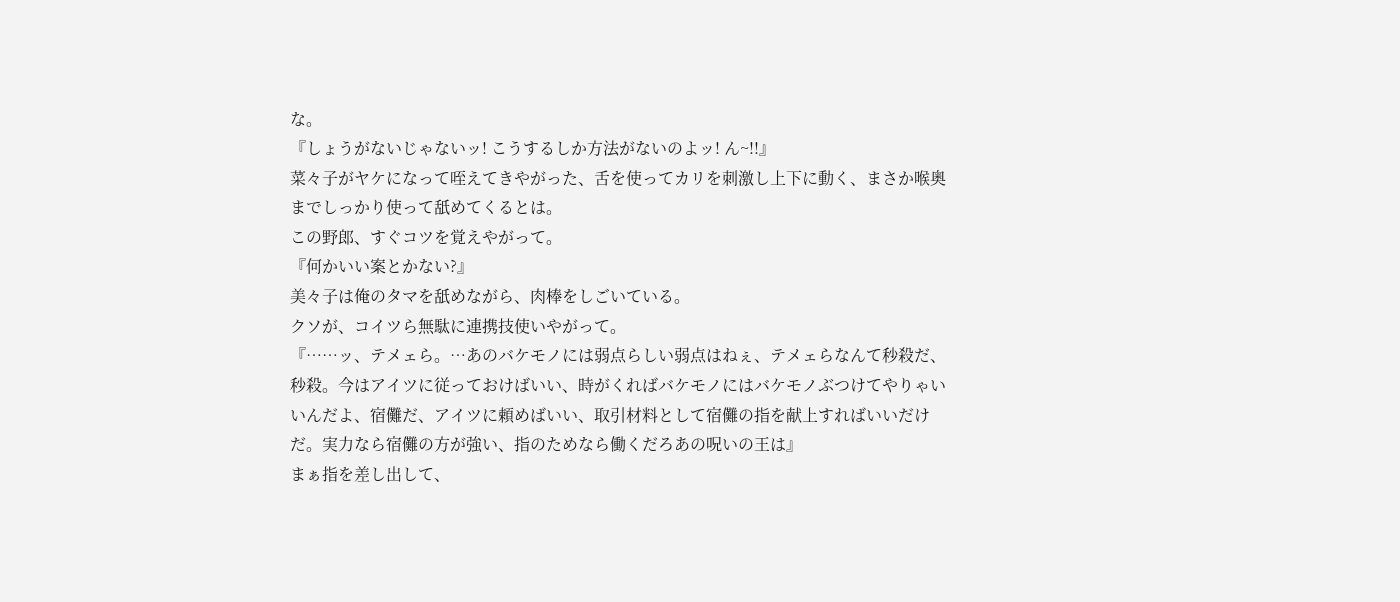な。
『しょうがないじゃないッ! こうするしか方法がないのよッ! ん~!!』
菜々子がヤケになって咥えてきやがった、舌を使ってカリを刺激し上下に動く、まさか喉奥までしっかり使って舐めてくるとは。
この野郎、すぐコツを覚えやがって。
『何かいい案とかない?』
美々子は俺のタマを舐めながら、肉棒をしごいている。
クソが、コイツら無駄に連携技使いやがって。
『……ッ、テメェら。…あのバケモノには弱点らしい弱点はねぇ、テメェらなんて秒殺だ、秒殺。今はアイツに従っておけばいい、時がくればバケモノにはバケモノぶつけてやりゃいいんだよ、宿儺だ、アイツに頼めばいい、取引材料として宿儺の指を献上すればいいだけだ。実力なら宿儺の方が強い、指のためなら働くだろあの呪いの王は』
まぁ指を差し出して、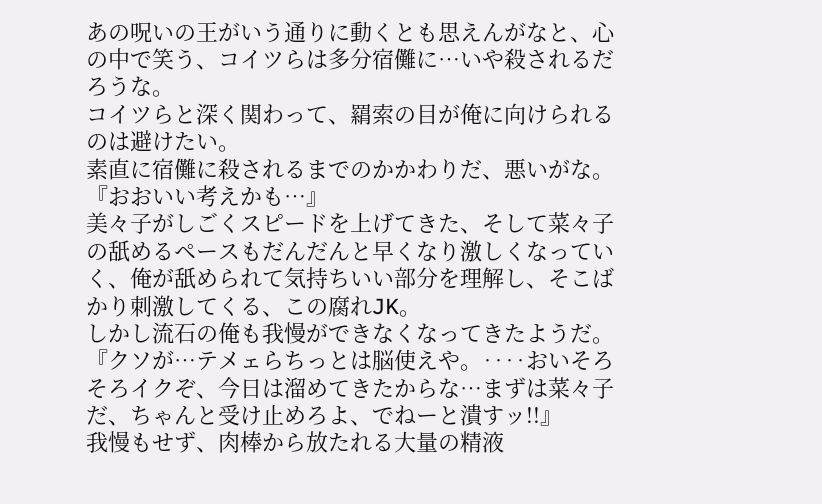あの呪いの王がいう通りに動くとも思えんがなと、心の中で笑う、コイツらは多分宿儺に…いや殺されるだろうな。
コイツらと深く関わって、羂索の目が俺に向けられるのは避けたい。
素直に宿儺に殺されるまでのかかわりだ、悪いがな。
『おおいい考えかも…』
美々子がしごくスピードを上げてきた、そして菜々子の舐めるペースもだんだんと早くなり激しくなっていく、俺が舐められて気持ちいい部分を理解し、そこばかり刺激してくる、この腐れJK。
しかし流石の俺も我慢ができなくなってきたようだ。
『クソが…テメェらちっとは脳使えや。‥‥おいそろそろイクぞ、今日は溜めてきたからな…まずは菜々子だ、ちゃんと受け止めろよ、でねーと潰すッ!!』
我慢もせず、肉棒から放たれる大量の精液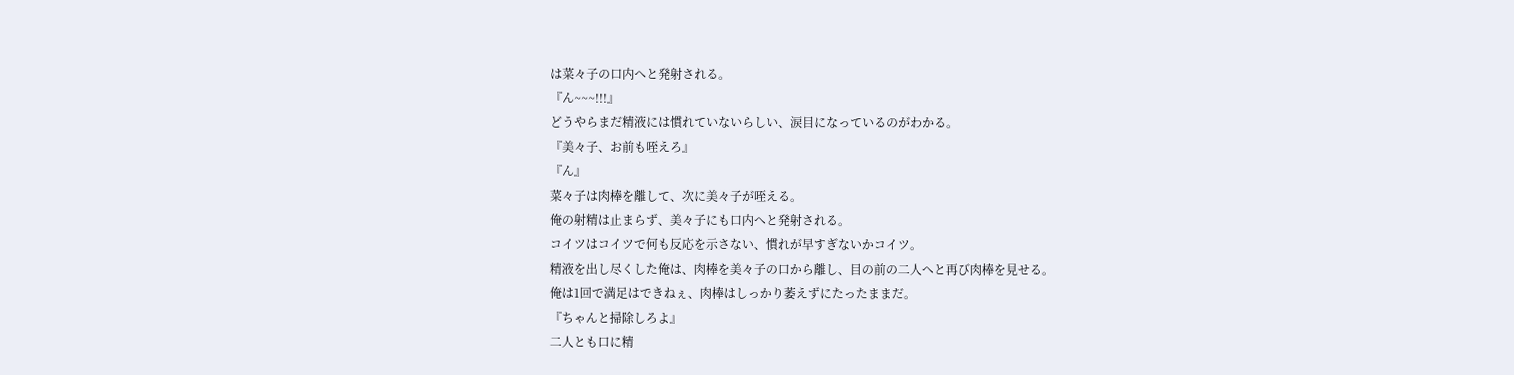は菜々子の口内へと発射される。
『ん~~~!!!』
どうやらまだ精液には慣れていないらしい、涙目になっているのがわかる。
『美々子、お前も咥えろ』
『ん』
菜々子は肉棒を離して、次に美々子が咥える。
俺の射精は止まらず、美々子にも口内へと発射される。
コイツはコイツで何も反応を示さない、慣れが早すぎないかコイツ。
精液を出し尽くした俺は、肉棒を美々子の口から離し、目の前の二人へと再び肉棒を見せる。
俺は1回で満足はできねぇ、肉棒はしっかり萎えずにたったままだ。
『ちゃんと掃除しろよ』
二人とも口に精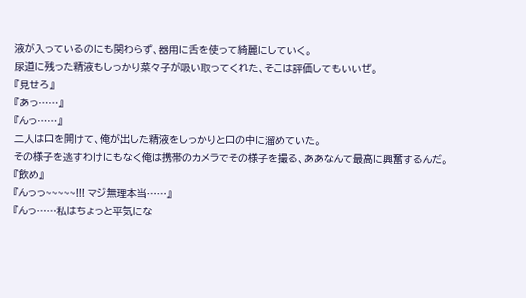液が入っているのにも関わらず、器用に舌を使って綺麗にしていく。
尿道に残った精液もしっかり菜々子が吸い取ってくれた、そこは評価してもいいぜ。
『見せろ』
『あっ……』
『んっ……』
二人は口を開けて、俺が出した精液をしっかりと口の中に溜めていた。
その様子を逃すわけにもなく俺は携帯のカメラでその様子を撮る、ああなんて最高に興奮するんだ。
『飲め』
『んっっ~~~~~!!! マジ無理本当……』
『んっ……私はちょっと平気にな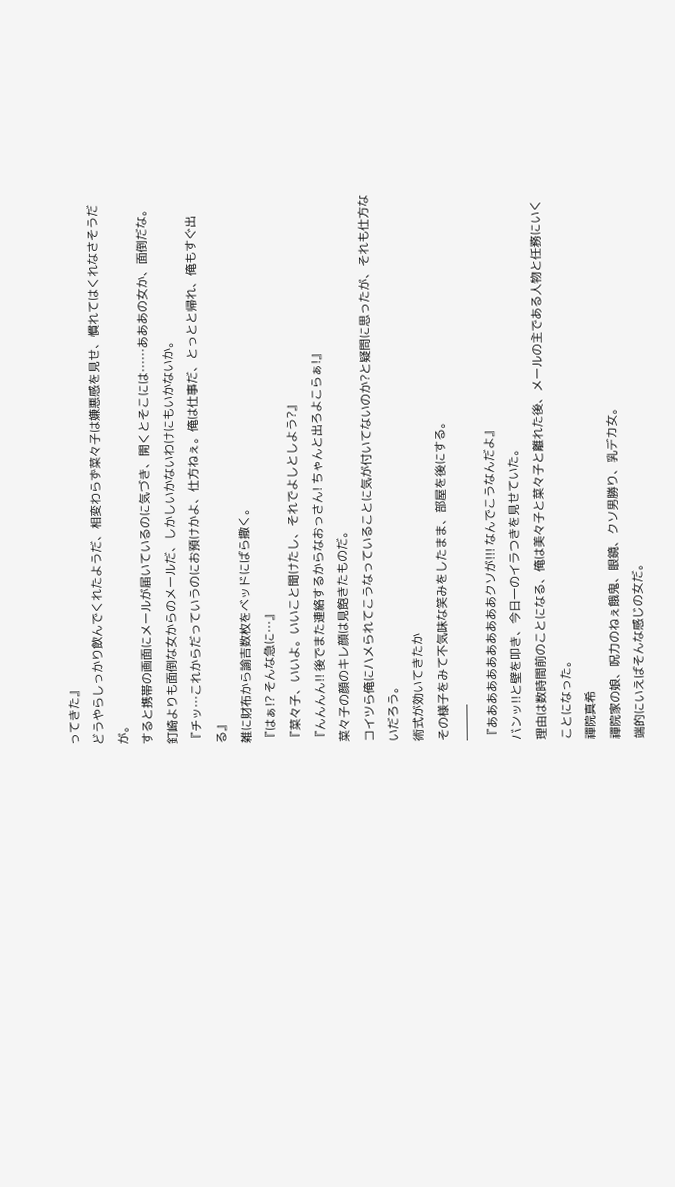ってきた』
どうやらしっかり飲んでくれたようだ、相変わらず菜々子は嫌悪感を見せ、慣れてはくれなさそうだが。
すると携帯の画面にメールが届いているのに気づき、開くとそこには……あああの女か、面倒だな。
釘崎よりも面倒な女からのメールだ、しかしいかないわけにもいかないか。
『チッ…これからだっていうのにお預けかよ、仕方ねぇ。俺は仕事だ、とっとと帰れ、俺もすぐ出る』
雑に財布から諭吉数枚をベッドにばら撒く。
『はぁ!? そんな急に…』
『菜々子、いいよ。いいこと聞けたし、それでよしとしよう?』
『んんんん!! 後でまた連絡するからなおっさん! ちゃんと出ろよこらぁ!』
菜々子の顔のキレ顔は見飽きたものだ。
コイツら俺にハメられてこうなっていることに気が付いてないのか?と疑問に思ったが、それも仕方ないだろう。
術式が効いてきたか
その様子をみて不気味な笑みをしたまま、部屋を後にする。
―――
『あああああああああああクソが!!! なんでこうなんだよ』
バンッ!!と壁を叩き、今日一のイラつきを見せていた。
理由は数時間前のことになる、俺は美々子と菜々子と離れた後、メールの主である人物と任務にいくことになった。
禪院真希
禪院家の娘、呪力のねぇ餓鬼、眼鏡、クソ男勝り、乳デカ女。
端的にいえばそんな感じの女だ。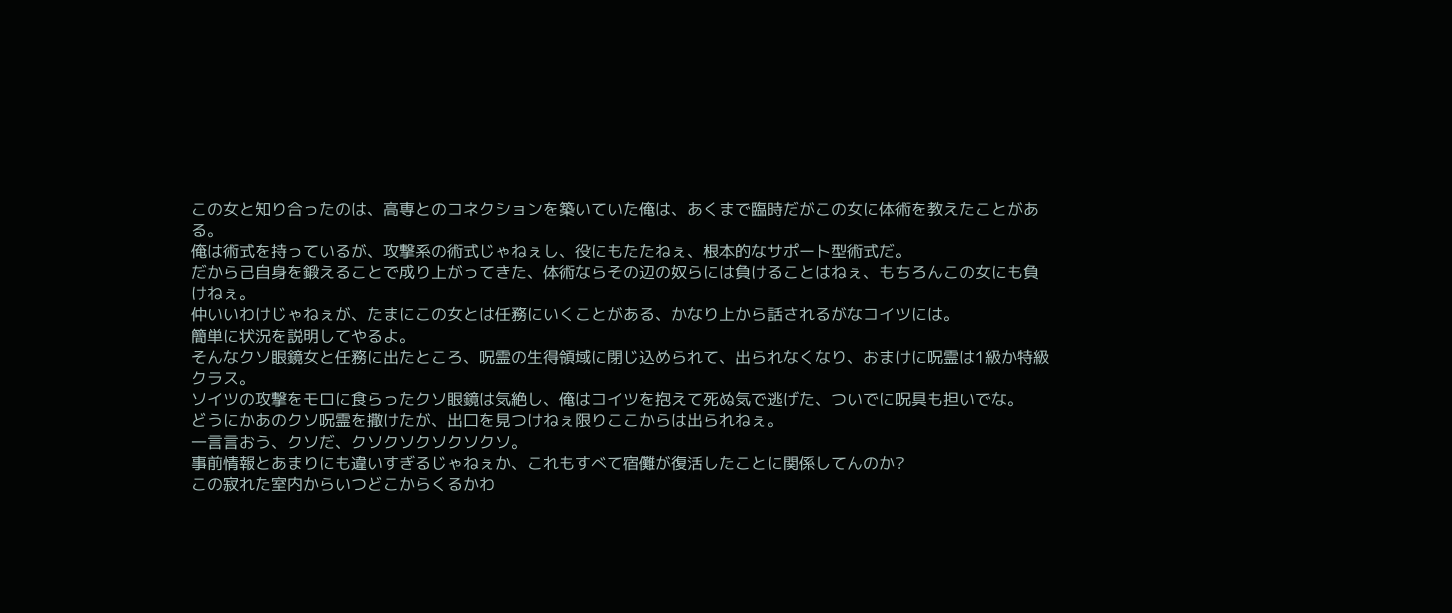この女と知り合ったのは、高専とのコネクションを築いていた俺は、あくまで臨時だがこの女に体術を教えたことがある。
俺は術式を持っているが、攻撃系の術式じゃねぇし、役にもたたねぇ、根本的なサポート型術式だ。
だから己自身を鍛えることで成り上がってきた、体術ならその辺の奴らには負けることはねぇ、もちろんこの女にも負けねぇ。
仲いいわけじゃねぇが、たまにこの女とは任務にいくことがある、かなり上から話されるがなコイツには。
簡単に状況を説明してやるよ。
そんなクソ眼鏡女と任務に出たところ、呪霊の生得領域に閉じ込められて、出られなくなり、おまけに呪霊は1級か特級クラス。
ソイツの攻撃をモロに食らったクソ眼鏡は気絶し、俺はコイツを抱えて死ぬ気で逃げた、ついでに呪具も担いでな。
どうにかあのクソ呪霊を撒けたが、出口を見つけねぇ限りここからは出られねぇ。
一言言おう、クソだ、クソクソクソクソクソ。
事前情報とあまりにも違いすぎるじゃねぇか、これもすべて宿儺が復活したことに関係してんのか?
この寂れた室内からいつどこからくるかわ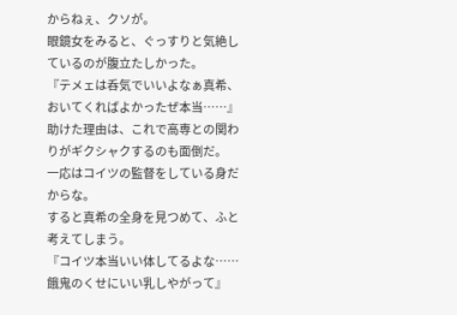からねぇ、クソが。
眼鏡女をみると、ぐっすりと気絶しているのが腹立たしかった。
『テメェは呑気でいいよなぁ真希、おいてくればよかったぜ本当……』
助けた理由は、これで高専との関わりがギクシャクするのも面倒だ。
一応はコイツの監督をしている身だからな。
すると真希の全身を見つめて、ふと考えてしまう。
『コイツ本当いい体してるよな……餓鬼のくせにいい乳しやがって』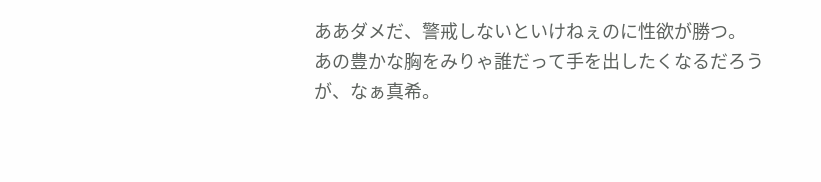ああダメだ、警戒しないといけねぇのに性欲が勝つ。
あの豊かな胸をみりゃ誰だって手を出したくなるだろうが、なぁ真希。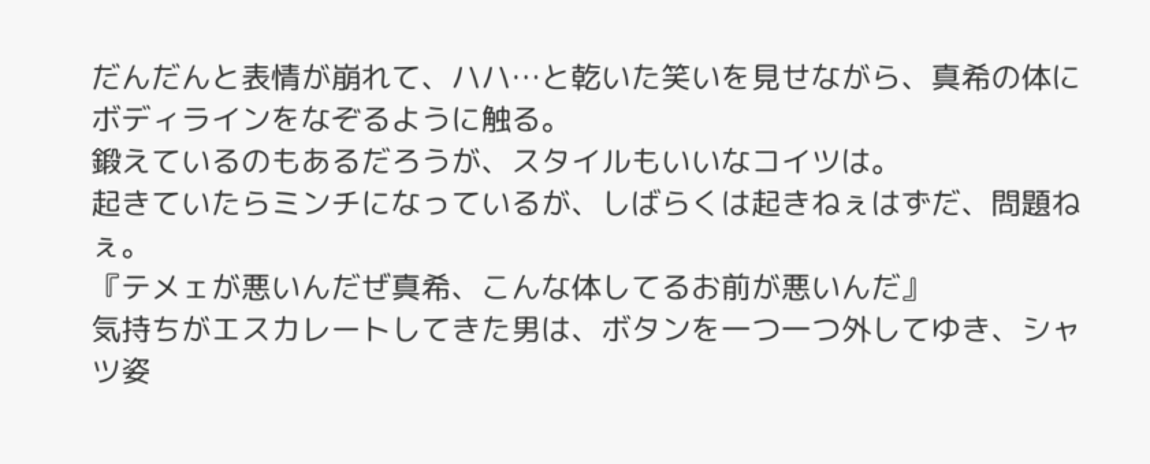だんだんと表情が崩れて、ハハ…と乾いた笑いを見せながら、真希の体にボディラインをなぞるように触る。
鍛えているのもあるだろうが、スタイルもいいなコイツは。
起きていたらミンチになっているが、しばらくは起きねぇはずだ、問題ねぇ。
『テメェが悪いんだぜ真希、こんな体してるお前が悪いんだ』
気持ちがエスカレートしてきた男は、ボタンを一つ一つ外してゆき、シャツ姿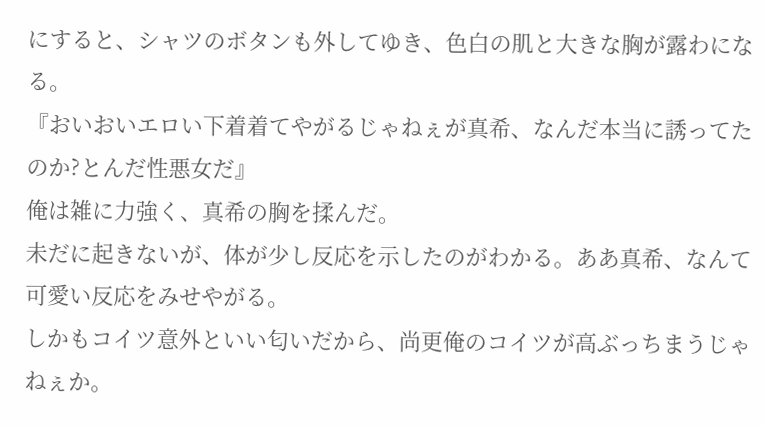にすると、シャツのボタンも外してゆき、色白の肌と大きな胸が露わになる。
『おいおいエロい下着着てやがるじゃねぇが真希、なんだ本当に誘ってたのか?とんだ性悪女だ』
俺は雑に力強く、真希の胸を揉んだ。
未だに起きないが、体が少し反応を示したのがわかる。ああ真希、なんて可愛い反応をみせやがる。
しかもコイツ意外といい匂いだから、尚更俺のコイツが高ぶっちまうじゃねぇか。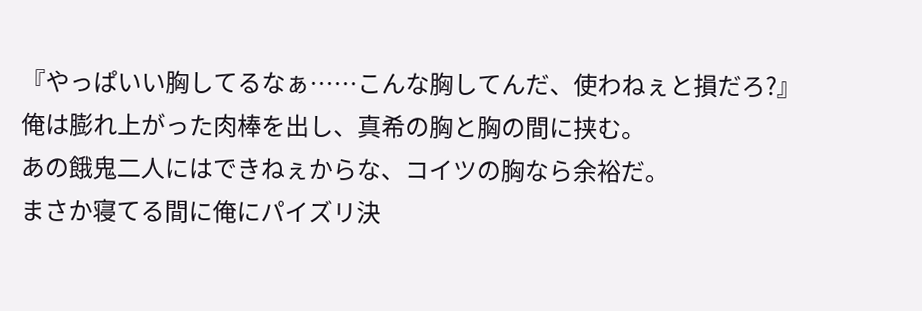『やっぱいい胸してるなぁ……こんな胸してんだ、使わねぇと損だろ?』
俺は膨れ上がった肉棒を出し、真希の胸と胸の間に挟む。
あの餓鬼二人にはできねぇからな、コイツの胸なら余裕だ。
まさか寝てる間に俺にパイズリ決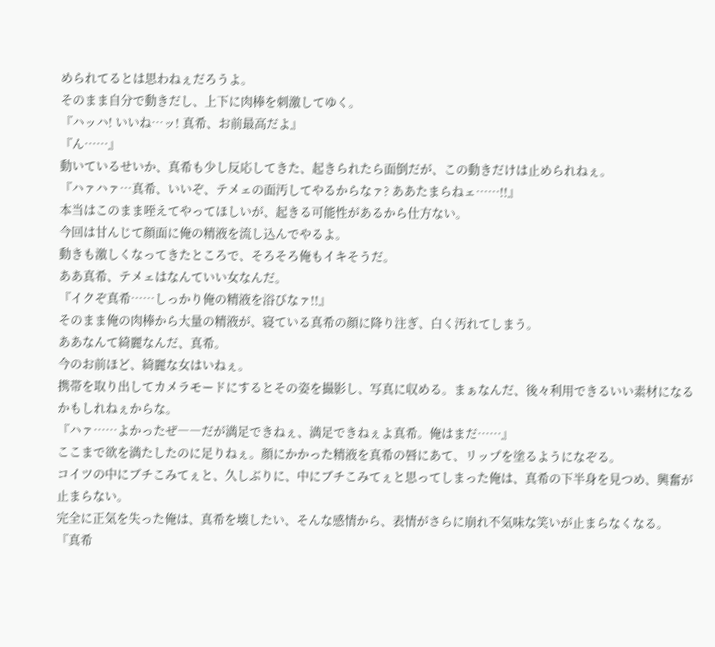められてるとは思わねぇだろうよ。
そのまま自分で動きだし、上下に肉棒を刺激してゆく。
『ハッハ! いいね…ッ! 真希、お前最高だよ』
『ん……』
動いているせいか、真希も少し反応してきた、起きられたら面倒だが、この動きだけは止められねぇ。
『ハァハァ…真希、いいぞ、テメェの面汚してやるからなァ? ああたまらねェ……!!』
本当はこのまま咥えてやってほしいが、起きる可能性があるから仕方ない。
今回は甘んじて顔面に俺の精液を流し込んでやるよ。
動きも激しくなってきたところで、そろそろ俺もイキそうだ。
ああ真希、テメェはなんていい女なんだ。
『イクぞ真希……しっかり俺の精液を浴びなァ!!』
そのまま俺の肉棒から大量の精液が、寝ている真希の顔に降り注ぎ、白く汚れてしまう。
ああなんて綺麗なんだ、真希。
今のお前ほど、綺麗な女はいねぇ。
携帯を取り出してカメラモードにするとその姿を撮影し、写真に収める。まぁなんだ、後々利用できるいい素材になるかもしれねぇからな。
『ハァ……よかったぜ――だが満足できねぇ、満足できねぇよ真希。俺はまだ……』
ここまで欲を満たしたのに足りねぇ。顔にかかった精液を真希の唇にあて、リップを塗るようになぞる。
コイツの中にブチこみてぇと、久しぶりに、中にブチこみてぇと思ってしまった俺は、真希の下半身を見つめ、興奮が止まらない。
完全に正気を失った俺は、真希を壊したい、そんな感情から、表情がさらに崩れ不気味な笑いが止まらなくなる。
『真希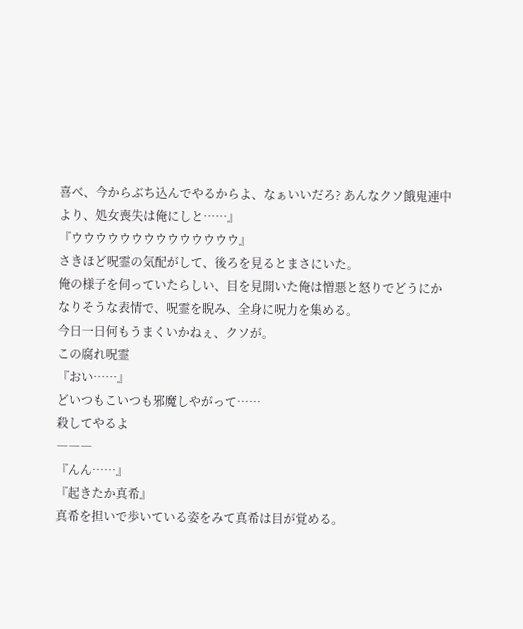喜べ、今からぶち込んでやるからよ、なぁいいだろ? あんなクソ餓鬼連中より、処女喪失は俺にしと……』
『ウウウウウウウウウウウウウウ』
さきほど呪霊の気配がして、後ろを見るとまさにいた。
俺の様子を伺っていたらしい、目を見開いた俺は憎悪と怒りでどうにかなりそうな表情で、呪霊を睨み、全身に呪力を集める。
今日一日何もうまくいかねぇ、クソが。
この腐れ呪霊
『おい……』
どいつもこいつも邪魔しやがって……
殺してやるよ
―――
『んん……』
『起きたか真希』
真希を担いで歩いている姿をみて真希は目が覚める。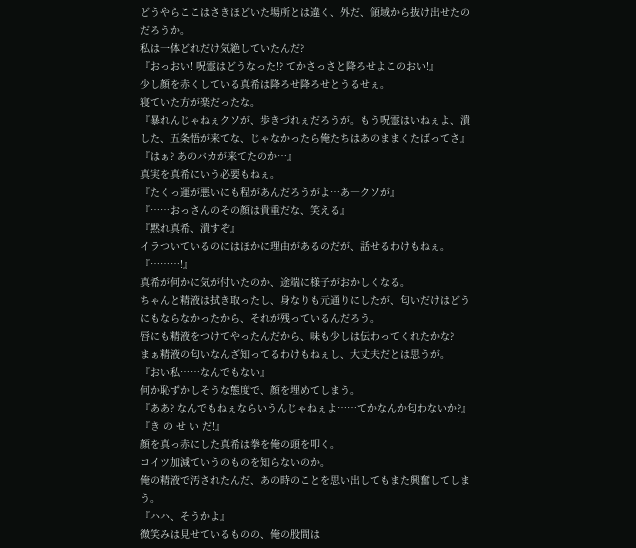どうやらここはさきほどいた場所とは違く、外だ、領域から抜け出せたのだろうか。
私は一体どれだけ気絶していたんだ?
『おっおい! 呪霊はどうなった!? てかさっさと降ろせよこのおい!』
少し顔を赤くしている真希は降ろせ降ろせとうるせぇ。
寝ていた方が楽だったな。
『暴れんじゃねぇクソが、歩きづれぇだろうが。もう呪霊はいねぇよ、潰した、五条悟が来てな、じゃなかったら俺たちはあのままくたばってさ』
『はぁ? あのバカが来てたのか…』
真実を真希にいう必要もねぇ。
『たくっ運が悪いにも程があんだろうがよ…あ―クソが』
『……おっさんのその顔は貴重だな、笑える』
『黙れ真希、潰すぞ』
イラついているのにはほかに理由があるのだが、話せるわけもねぇ。
『………!』
真希が何かに気が付いたのか、途端に様子がおかしくなる。
ちゃんと精液は拭き取ったし、身なりも元通りにしたが、匂いだけはどうにもならなかったから、それが残っているんだろう。
唇にも精液をつけてやったんだから、味も少しは伝わってくれたかな?
まぁ精液の匂いなんざ知ってるわけもねぇし、大丈夫だとは思うが。
『おい私……なんでもない』
何か恥ずかしそうな態度で、顔を埋めてしまう。
『ああ? なんでもねぇならいうんじゃねぇよ……てかなんか匂わないか?』
『き の せ い だ!』
顔を真っ赤にした真希は拳を俺の頭を叩く。
コイツ加減ていうのものを知らないのか。
俺の精液で汚されたんだ、あの時のことを思い出してもまた興奮してしまう。
『ハハ、そうかよ』
微笑みは見せているものの、俺の股間は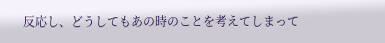反応し、どうしてもあの時のことを考えてしまって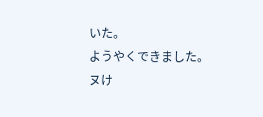いた。
ようやくできました。
ヌけ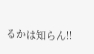るかは知らん!!